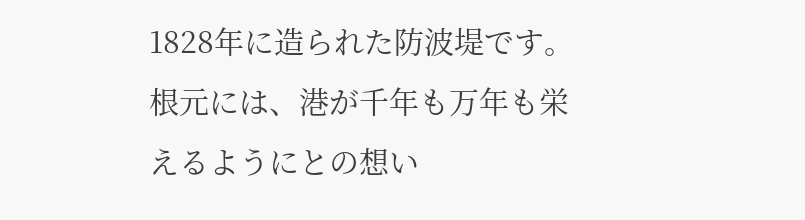1828年に造られた防波堤です。
根元には、港が千年も万年も栄えるようにとの想い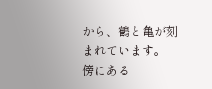から、鶴と亀が刻まれています。
傍にある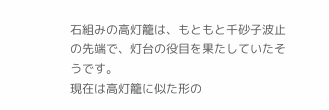石組みの高灯籠は、もともと千砂子波止の先端で、灯台の役目を果たしていたそうです。
現在は高灯籠に似た形の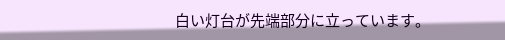白い灯台が先端部分に立っています。